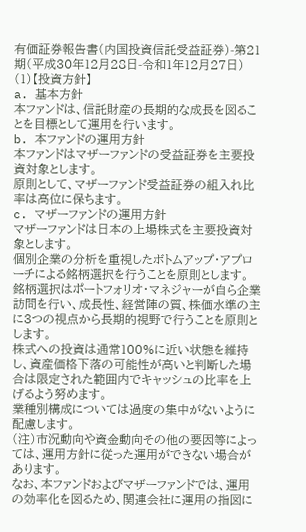有価証券報告書(内国投資信託受益証券)-第21期(平成30年12月28日-令和1年12月27日)
(1)【投資方針】
a. 基本方針
本ファンドは、信託財産の長期的な成長を図ることを目標として運用を行います。
b. 本ファンドの運用方針
本ファンドはマザーファンドの受益証券を主要投資対象とします。
原則として、マザーファンド受益証券の組入れ比率は高位に保ちます。
c. マザーファンドの運用方針
マザーファンドは日本の上場株式を主要投資対象とします。
個別企業の分析を重視したボトムアップ・アプローチによる銘柄選択を行うことを原則とします。
銘柄選択はポートフォリオ・マネジャーが自ら企業訪問を行い、成長性、経営陣の質、株価水準の主に3つの視点から長期的視野で行うことを原則とします。
株式への投資は通常100%に近い状態を維持し、資産価格下落の可能性が高いと判断した場合は限定された範囲内でキャッシュの比率を上げるよう努めます。
業種別構成については過度の集中がないように配慮します。
(注)市況動向や資金動向その他の要因等によっては、運用方針に従った運用ができない場合があります。
なお、本ファンドおよびマザーファンドでは、運用の効率化を図るため、関連会社に運用の指図に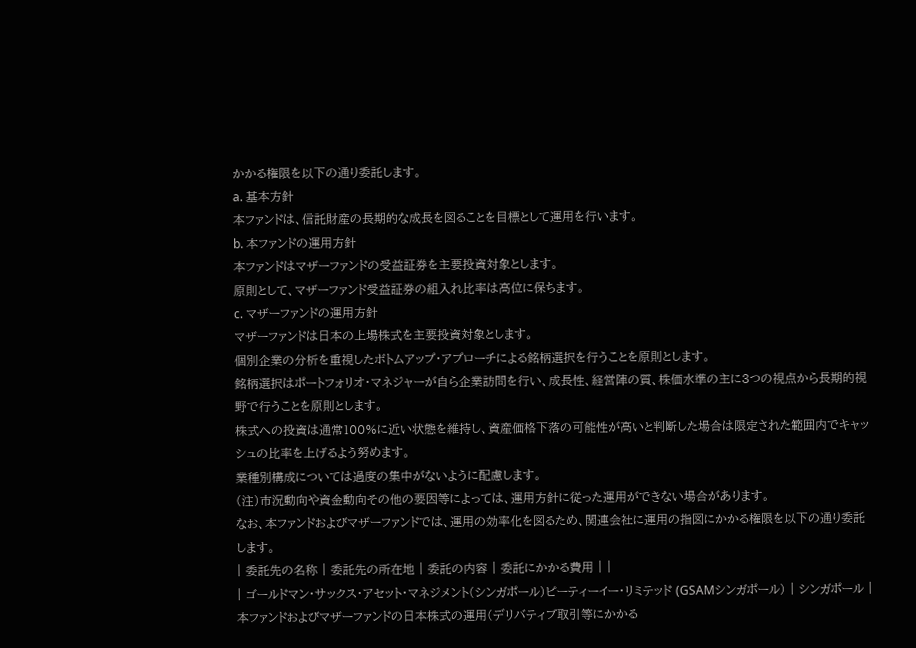かかる権限を以下の通り委託します。
a. 基本方針
本ファンドは、信託財産の長期的な成長を図ることを目標として運用を行います。
b. 本ファンドの運用方針
本ファンドはマザーファンドの受益証券を主要投資対象とします。
原則として、マザーファンド受益証券の組入れ比率は高位に保ちます。
c. マザーファンドの運用方針
マザーファンドは日本の上場株式を主要投資対象とします。
個別企業の分析を重視したボトムアップ・アプローチによる銘柄選択を行うことを原則とします。
銘柄選択はポートフォリオ・マネジャーが自ら企業訪問を行い、成長性、経営陣の質、株価水準の主に3つの視点から長期的視野で行うことを原則とします。
株式への投資は通常100%に近い状態を維持し、資産価格下落の可能性が高いと判断した場合は限定された範囲内でキャッシュの比率を上げるよう努めます。
業種別構成については過度の集中がないように配慮します。
(注)市況動向や資金動向その他の要因等によっては、運用方針に従った運用ができない場合があります。
なお、本ファンドおよびマザーファンドでは、運用の効率化を図るため、関連会社に運用の指図にかかる権限を以下の通り委託します。
| 委託先の名称 | 委託先の所在地 | 委託の内容 | 委託にかかる費用 | |
| ゴールドマン・サックス・アセット・マネジメント(シンガポール)ピーティーイー・リミテッド (GSAMシンガポール) | シンガポール | 本ファンドおよびマザーファンドの日本株式の運用(デリバティブ取引等にかかる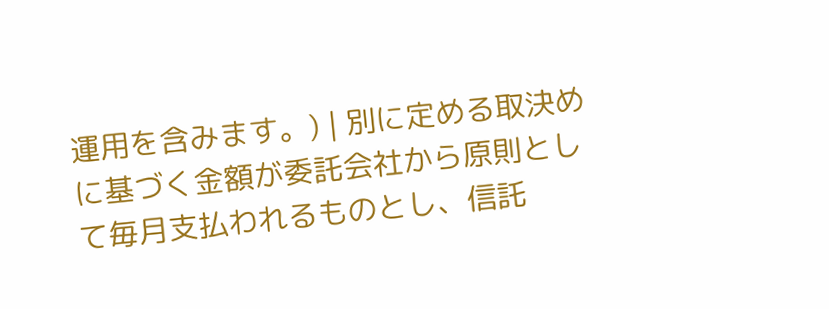運用を含みます。) | 別に定める取決めに基づく金額が委託会社から原則として毎月支払われるものとし、信託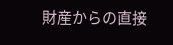財産からの直接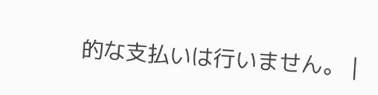的な支払いは行いません。 |